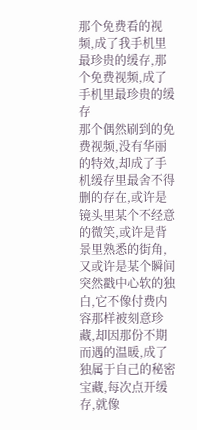那个免费看的视频,成了我手机里最珍贵的缓存,那个免费视频,成了手机里最珍贵的缓存
那个偶然刷到的免费视频,没有华丽的特效,却成了手机缓存里最舍不得删的存在,或许是镜头里某个不经意的微笑,或许是背景里熟悉的街角,又或许是某个瞬间突然戳中心软的独白,它不像付费内容那样被刻意珍藏,却因那份不期而遇的温暖,成了独属于自己的秘密宝藏,每次点开缓存,就像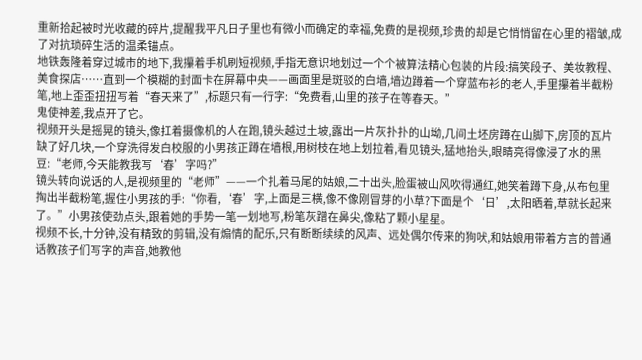重新拾起被时光收藏的碎片,提醒我平凡日子里也有微小而确定的幸福,免费的是视频,珍贵的却是它悄悄留在心里的褶皱,成了对抗琐碎生活的温柔锚点。
地铁轰隆着穿过城市的地下,我攥着手机刷短视频,手指无意识地划过一个个被算法精心包装的片段:搞笑段子、美妆教程、美食探店……直到一个模糊的封面卡在屏幕中央——画面里是斑驳的白墙,墙边蹲着一个穿蓝布衫的老人,手里攥着半截粉笔,地上歪歪扭扭写着“春天来了”,标题只有一行字:“免费看,山里的孩子在等春天。”
鬼使神差,我点开了它。
视频开头是摇晃的镜头,像扛着摄像机的人在跑,镜头越过土坡,露出一片灰扑扑的山坳,几间土坯房蹲在山脚下,房顶的瓦片缺了好几块,一个穿洗得发白校服的小男孩正蹲在墙根,用树枝在地上划拉着,看见镜头,猛地抬头,眼睛亮得像浸了水的黑豆:“老师,今天能教我写‘春’字吗?”
镜头转向说话的人,是视频里的“老师”——一个扎着马尾的姑娘,二十出头,脸蛋被山风吹得通红,她笑着蹲下身,从布包里掏出半截粉笔,握住小男孩的手:“你看,‘春’字,上面是三横,像不像刚冒芽的小草?下面是个‘日’,太阳晒着,草就长起来了。”小男孩使劲点头,跟着她的手势一笔一划地写,粉笔灰蹭在鼻尖,像粘了颗小星星。
视频不长,十分钟,没有精致的剪辑,没有煽情的配乐,只有断断续续的风声、远处偶尔传来的狗吠,和姑娘用带着方言的普通话教孩子们写字的声音,她教他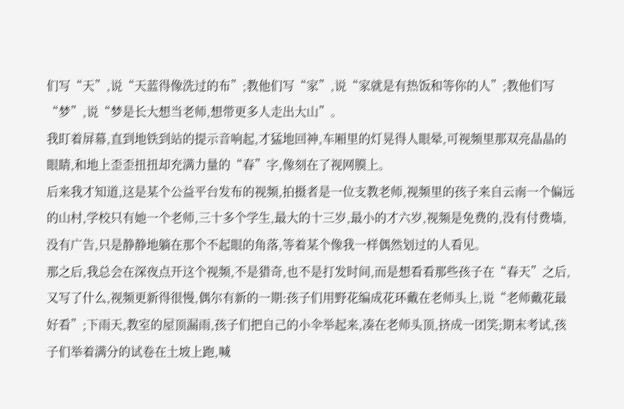们写“天”,说“天蓝得像洗过的布”;教他们写“家”,说“家就是有热饭和等你的人”;教他们写“梦”,说“梦是长大想当老师,想带更多人走出大山”。
我盯着屏幕,直到地铁到站的提示音响起,才猛地回神,车厢里的灯晃得人眼晕,可视频里那双亮晶晶的眼睛,和地上歪歪扭扭却充满力量的“春”字,像刻在了视网膜上。
后来我才知道,这是某个公益平台发布的视频,拍摄者是一位支教老师,视频里的孩子来自云南一个偏远的山村,学校只有她一个老师,三十多个学生,最大的十三岁,最小的才六岁,视频是免费的,没有付费墙,没有广告,只是静静地躺在那个不起眼的角落,等着某个像我一样偶然划过的人看见。
那之后,我总会在深夜点开这个视频,不是猎奇,也不是打发时间,而是想看看那些孩子在“春天”之后,又写了什么,视频更新得很慢,偶尔有新的一期:孩子们用野花编成花环戴在老师头上,说“老师戴花最好看”;下雨天,教室的屋顶漏雨,孩子们把自己的小伞举起来,凑在老师头顶,挤成一团笑;期末考试,孩子们举着满分的试卷在土坡上跑,喊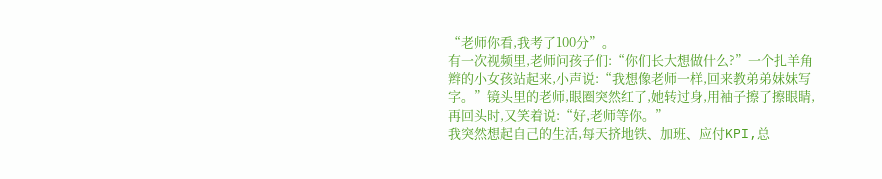“老师你看,我考了100分”。
有一次视频里,老师问孩子们:“你们长大想做什么?”一个扎羊角辫的小女孩站起来,小声说:“我想像老师一样,回来教弟弟妹妹写字。”镜头里的老师,眼圈突然红了,她转过身,用袖子擦了擦眼睛,再回头时,又笑着说:“好,老师等你。”
我突然想起自己的生活,每天挤地铁、加班、应付KPI,总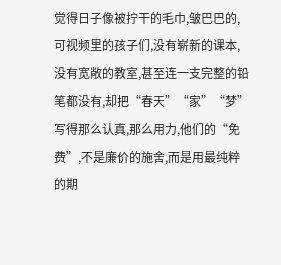觉得日子像被拧干的毛巾,皱巴巴的,可视频里的孩子们,没有崭新的课本,没有宽敞的教室,甚至连一支完整的铅笔都没有,却把“春天”“家”“梦”写得那么认真,那么用力,他们的“免费”,不是廉价的施舍,而是用最纯粹的期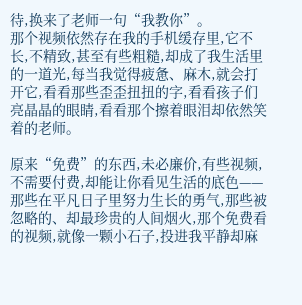待,换来了老师一句“我教你”。
那个视频依然存在我的手机缓存里,它不长,不精致,甚至有些粗糙,却成了我生活里的一道光,每当我觉得疲惫、麻木,就会打开它,看看那些歪歪扭扭的字,看看孩子们亮晶晶的眼睛,看看那个擦着眼泪却依然笑着的老师。

原来“免费”的东西,未必廉价,有些视频,不需要付费,却能让你看见生活的底色——那些在平凡日子里努力生长的勇气,那些被忽略的、却最珍贵的人间烟火,那个免费看的视频,就像一颗小石子,投进我平静却麻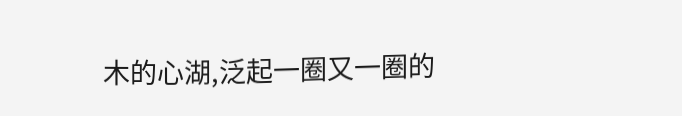木的心湖,泛起一圈又一圈的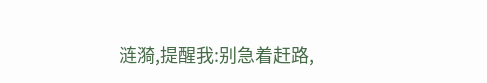涟漪,提醒我:别急着赶路,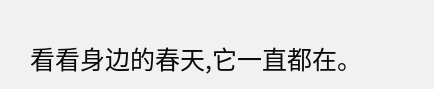看看身边的春天,它一直都在。